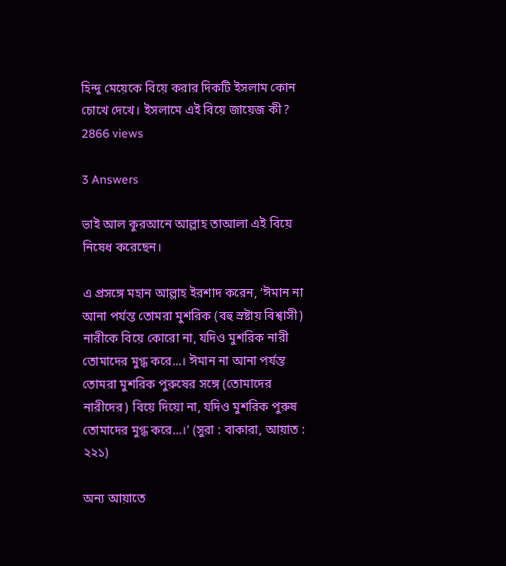হিন্দু মেয়েকে বিয়ে করার দিকটি ইসলাম কোন চোখে দেখে। ইসলামে এই বিয়ে জায়েজ কী?
2866 views

3 Answers

ভাই আল কুরআনে আল্লাহ তাআলা এই বিয়ে নিষেধ করেছেন।

এ প্রসঙ্গে মহান আল্লাহ ইরশাদ করেন, ‘ঈমান না আনা পর্যন্ত তোমরা মুশরিক (বহু স্রষ্টায় বিশ্বাসী) নারীকে বিয়ে কোরো না, যদিও মুশরিক নারী তোমাদের মুগ্ধ করে...। ঈমান না আনা পর্যন্ত তোমরা মুশরিক পুরুষের সঙ্গে (তোমাদের নারীদের) বিয়ে দিয়ো না, যদিও মুশরিক পুরুষ তোমাদের মুগ্ধ করে...।’ (সুরা : বাকারা, আয়াত : ২২১)

অন্য আয়াতে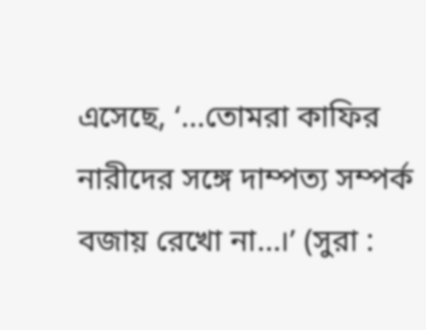এসেছে, ‘...তোমরা কাফির নারীদের সঙ্গে দাম্পত্য সম্পর্ক বজায় রেখো না...।’ (সুরা :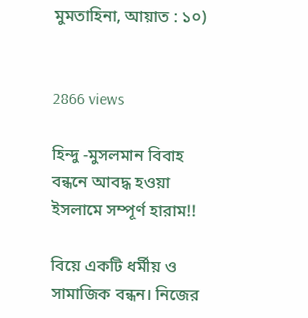মুমতাহিনা, আয়াত : ১০)


2866 views

হিন্দু -মুসলমান বিবাহ বন্ধনে আবদ্ধ হওয়া ইসলামে সম্পূর্ণ হারাম!!

বিয়ে একটি ধর্মীয় ও সামাজিক বন্ধন। নিজের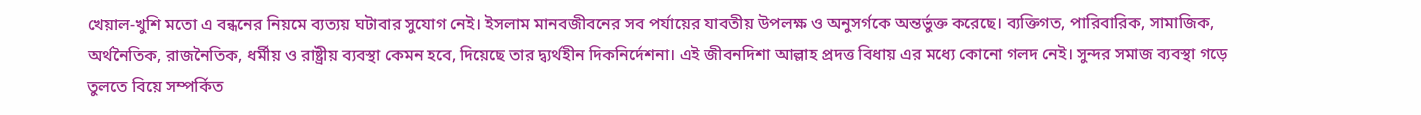খেয়াল-খুশি মতো এ বন্ধনের নিয়মে ব্যত্যয় ঘটাবার সুযোগ নেই। ইসলাম মানবজীবনের সব পর্যায়ের যাবতীয় উপলক্ষ ও অনুসর্গকে অন্তর্ভুক্ত করেছে। ব্যক্তিগত, পারিবারিক, সামাজিক, অর্থনৈতিক, রাজনৈতিক, ধর্মীয় ও রাষ্ট্রীয় ব্যবস্থা কেমন হবে, দিয়েছে তার দ্ব্যর্থহীন দিকনির্দেশনা। এই জীবনদিশা আল্লাহ প্রদত্ত বিধায় এর মধ্যে কোনো গলদ নেই। সুন্দর সমাজ ব্যবস্থা গড়ে তুলতে বিয়ে সম্পর্কিত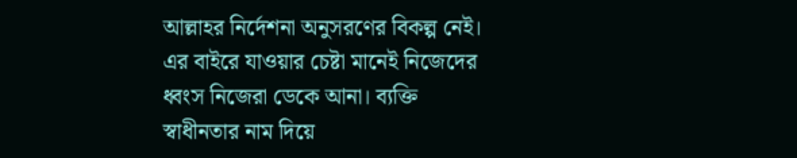আল্লাহর নির্দেশনা অনুসরণের বিকল্প নেই। এর বাইরে যাওয়ার চেষ্টা মানেই নিজেদের ধ্বংস নিজেরা ডেকে আনা। ব্যক্তি স্বাধীনতার নাম দিয়ে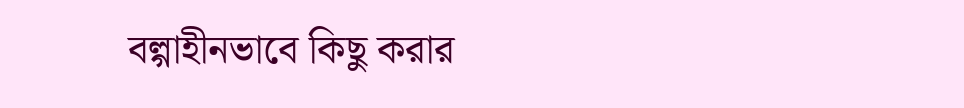বল্গাহীনভাবে কিছু করার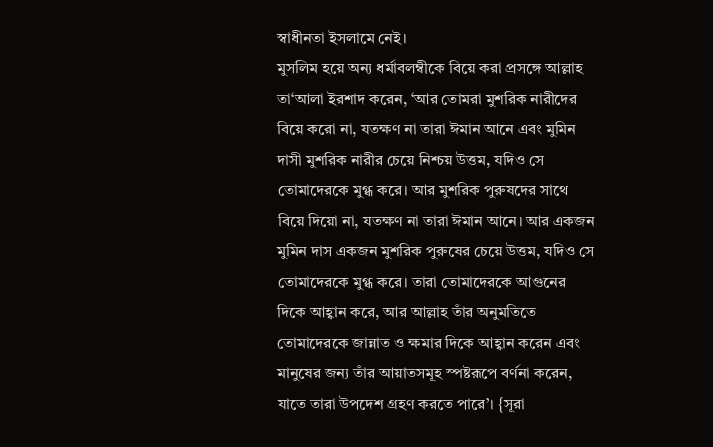স্বাধীনতা ইসলামে নেই।
মুসলিম হয়ে অন্য ধর্মাবলম্বীকে বিয়ে করা প্রসঙ্গে আল্লাহ তা‘আলা ইরশাদ করেন, ‘আর তোমরা মুশরিক নারীদের বিয়ে করো না, যতক্ষণ না তারা ঈমান আনে এবং মুমিন দাসী মুশরিক নারীর চেয়ে নিশ্চয় উত্তম, যদিও সে তোমাদেরকে মুগ্ধ করে। আর মুশরিক পুরুষদের সাথে বিয়ে দিয়ো না, যতক্ষণ না তারা ঈমান আনে। আর একজন মুমিন দাস একজন মুশরিক পুরুষের চেয়ে উত্তম, যদিও সে তোমাদেরকে মুগ্ধ করে। তারা তোমাদেরকে আগুনের দিকে আহ্বান করে, আর আল্লাহ তাঁর অনুমতিতে তোমাদেরকে জান্নাত ও ক্ষমার দিকে আহ্বান করেন এবং মানুষের জন্য তাঁর আয়াতসমূহ স্পষ্টরূপে বর্ণনা করেন, যাতে তারা উপদেশ গ্রহণ করতে পারে’। {সূরা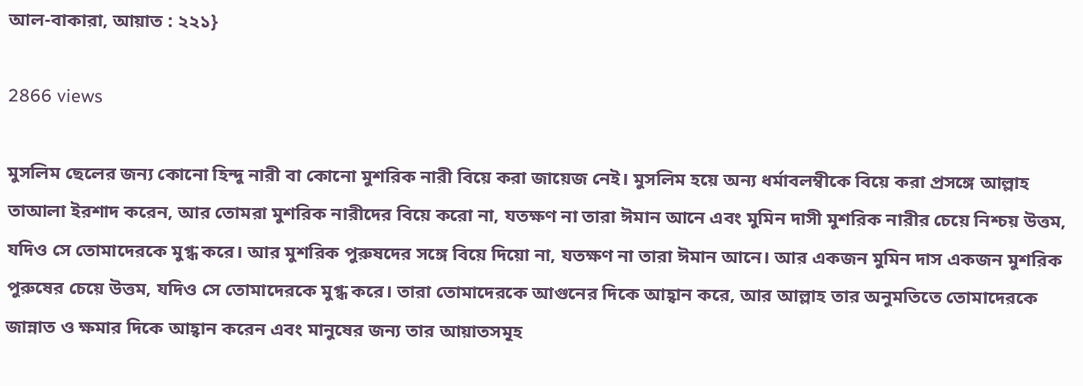আল-বাকারা, আয়াত : ২২১}

2866 views

মুসলিম ছেলের জন্য কোনো হিন্দু নারী বা কোনো মুশরিক নারী বিয়ে করা জায়েজ নেই। মুসলিম হয়ে অন্য ধর্মাবলম্বীকে বিয়ে করা প্রসঙ্গে আল্লাহ তাআলা ইরশাদ করেন, আর তোমরা মুশরিক নারীদের বিয়ে করো না, যতক্ষণ না তারা ঈমান আনে এবং মুমিন দাসী মুশরিক নারীর চেয়ে নিশ্চয় উত্তম, যদিও সে তোমাদেরকে মুগ্ধ করে। আর মুশরিক পুরুষদের সঙ্গে বিয়ে দিয়ো না, যতক্ষণ না তারা ঈমান আনে। আর একজন মুমিন দাস একজন মুশরিক পুরুষের চেয়ে উত্তম, যদিও সে তোমাদেরকে মুগ্ধ করে। তারা তোমাদেরকে আগুনের দিকে আহ্বান করে, আর আল্লাহ তার অনুমতিতে তোমাদেরকে জান্নাত ও ক্ষমার দিকে আহ্বান করেন এবং মানুষের জন্য তার আয়াতসমূহ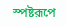স্পষ্টরূপে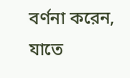বর্ণনা করেন, যাতে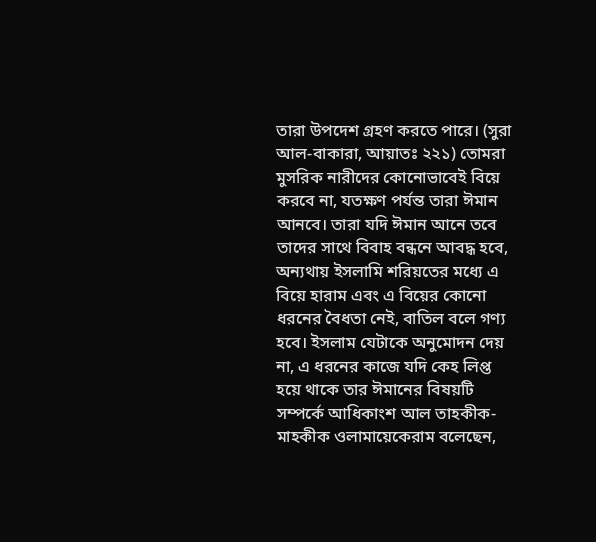তারা উপদেশ গ্রহণ করতে পারে। (সুরা আল-বাকারা, আয়াতঃ ২২১) তোমরা মুসরিক নারীদের কোনোভাবেই বিয়ে করবে না, যতক্ষণ পর্যন্ত তারা ঈমান আনবে। তারা যদি ঈমান আনে তবে তাদের সাথে বিবাহ বন্ধনে আবদ্ধ হবে, অন্যথায় ইসলামি শরিয়তের মধ্যে এ বিয়ে হারাম এবং এ বিয়ের কোনো ধরনের বৈধতা নেই, বাতিল বলে গণ্য হবে। ইসলাম যেটাকে অনুমোদন দেয় না, এ ধরনের কাজে যদি কেহ লিপ্ত হয়ে থাকে তার ঈমানের বিষয়টি সম্পর্কে আধিকাংশ আল তাহকীক- মাহকীক ওলামায়েকেরাম বলেছেন,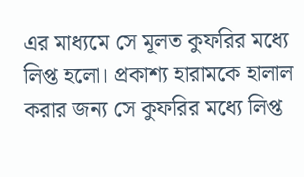এর মাধ্যমে সে মূলত কুফরির মধ্যে লিপ্ত হলো। প্রকাশ্য হারামকে হালাল করার জন্য সে কুফরির মধ্যে লিপ্ত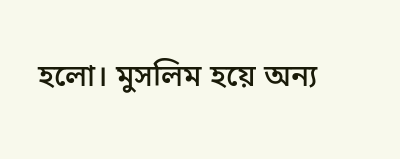হলো। মুসলিম হয়ে অন্য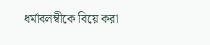ধর্মাবলম্বীকে বিয়ে করা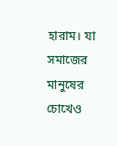হারাম। যা সমাজের মানুষের চোখেও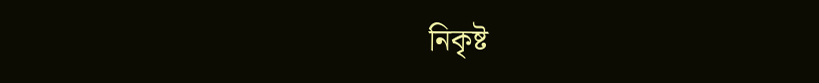নিকৃষ্ট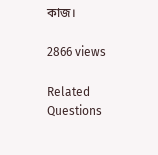কাজ।

2866 views

Related Questions